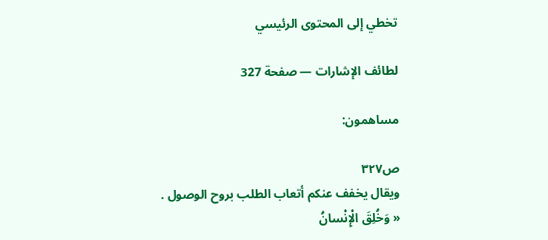تخطي إلى المحتوى الرئيسي

لطائف الإشارات — صفحة 327

مساهمون:

ص٣٢٧
ويقال يخفف عنكم أتعاب الطلب بروح الوصول .
« وَخُلِقَ الْإِنْسانُ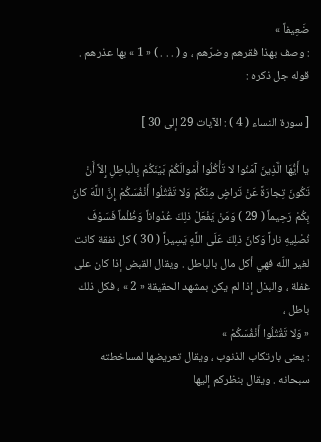ضَعِيفاً »
: وصف بهذا فقرهم وضرّهم ، و ( . . . ) « 1 » بها عذرهم . قوله جل ذكره :

[ سورة النساء ( 4 ) : الآيات 29 إلى 30 ]

يا أَيُّهَا الَّذِينَ آمَنُوا لا تَأْكُلُوا أَمْوالَكُمْ بَيْنَكُمْ بِالْباطِلِ إِلاَّ أَنْ تَكُونَ تِجارَةً عَنْ تَراضٍ مِنْكُمْ وَلا تَقْتُلُوا أَنْفُسَكُمْ إِنَّ اللَّهَ كانَ بِكُمْ رَحِيماً ( 29 ) وَمَنْ يَفْعَلْ ذلِكَ عُدْواناً وَظُلْماً فَسَوْفَ نُصْلِيهِ ناراً وَكانَ ذلِكَ عَلَى اللَّهِ يَسِيراً ( 30 ) كل نفقة كانت لغير اللّه فهي أكل مال بالباطل . ويقال القبض إذا كان على غفلة ، والبذل إذا لم يكن بمشهد الحقيقة « 2 » ، فكل ذلك باطل ،
« وَلا تَقْتُلُوا أَنْفُسَكُمْ »
: يعنى بارتكاب الذنوب ، ويقال تعريضها لمساخطته سبحانه . ويقال بنظركم إليها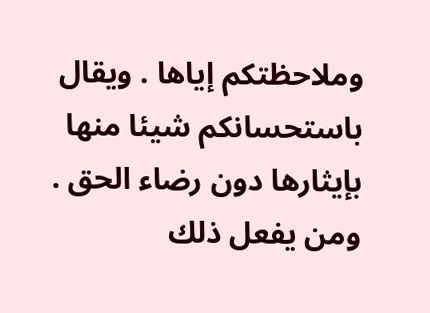وملاحظتكم إياها . ويقال باستحسانكم شيئا منها بإيثارها دون رضاء الحق . ومن يفعل ذلك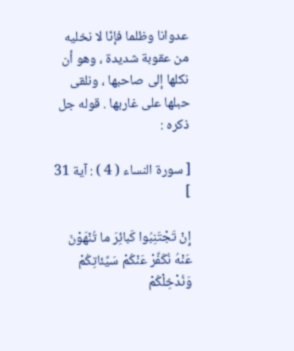عدوانا وظلما فإنّا لا نخليه من عقوبة شديدة ، وهو أن نكلها إلى صاحبها ، ونلقى حبلها على غاربها . قوله جل ذكره :

[ سورة النساء ( 4 ) : آية 31 ]

إِنْ تَجْتَنِبُوا كَبائِرَ ما تُنْهَوْنَ عَنْهُ نُكَفِّرْ عَنْكُمْ سَيِّئاتِكُمْ وَنُدْخِلْكُمْ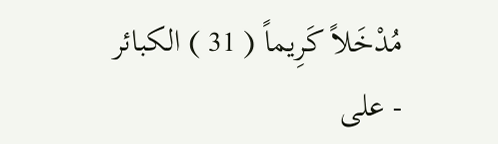مُدْخَلاً كَرِيماً ( 31 ) الكبائر - على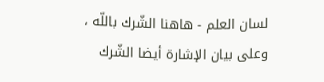لسان العلم - هاهنا الشّرك باللّه ، وعلى بيان الإشارة أيضا الشّرك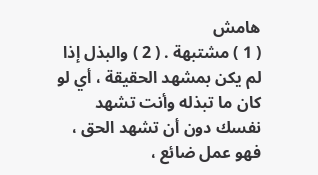هامش
( 1 ) مشتبهة . ( 2 ) والبذل إذا لم يكن بمشهد الحقيقة ، أي لو كان ما تبذله وأنت تشهد نفسك دون أن تشهد الحق ، فهو عمل ضائع ،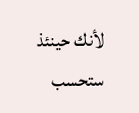لأنك حينئذ ستحسب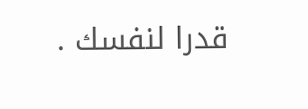قدرا لنفسك .